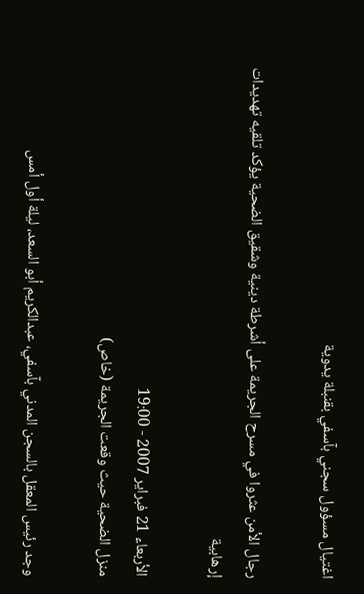اغتيال مسؤول سجني بآسفي بقنبلة يدوية

رجال الأمن عثروا في مسرح الجريمة على أشرطة دينية وشقيق الضحية يؤكد تلقيه تهديدات إرهابية

الأربعاء 21 فبراير 2007 - 19:00
منزل الضحية حيث وقعت الجريمة (خاص)

وجد رئيس المعقل بالسجن المدني بآسفي، عبدالكريم أبو السعد، ليلة أول أمس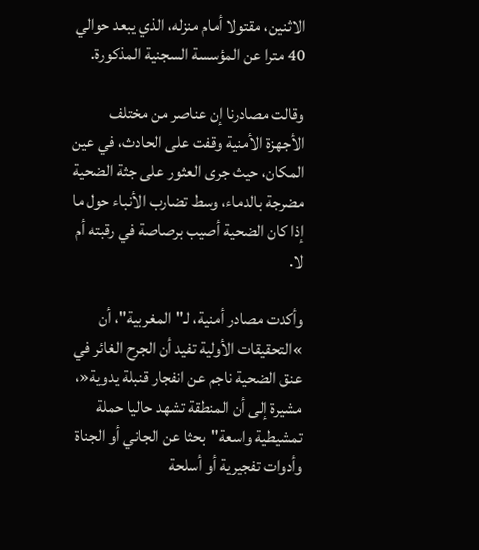الاثنين، مقتولا أمام منزله، الذي يبعد حوالي 40 مترا عن المؤسسة السجنية المذكورة.

وقالت مصادرنا إن عناصر من مختلف الأجهزة الأمنية وقفت على الحادث، في عين المكان، حيث جرى العثور على جثة الضحية مضرجة بالدماء، وسط تضارب الأنباء حول ما إذا كان الضحية أصيب برصاصة في رقبته أم لا.

وأكدت مصادر أمنية، لـ"المغربية"، أن »التحقيقات الأولية تفيد أن الجرح الغائر في عنق الضحية ناجم عن انفجار قنبلة يدوية«، مشيرة إلى أن المنطقة تشهد حاليا حملة تمشيطية واسعة"بحثا عن الجاني أو الجناة وأدوات تفجيرية أو أسلحة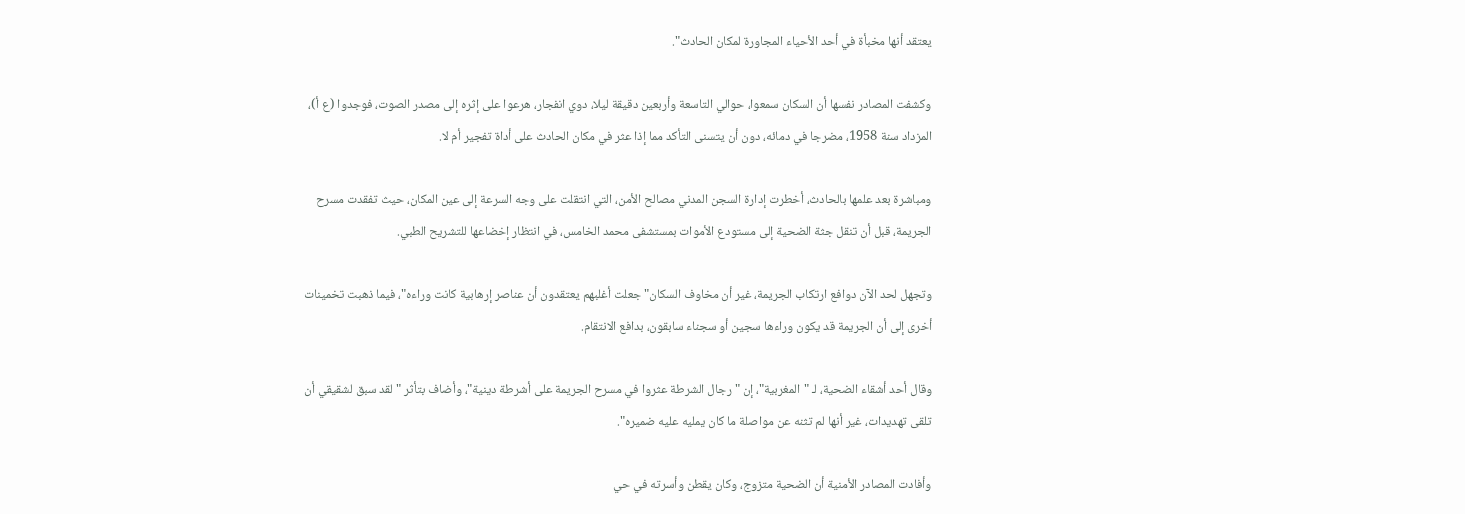يعتقد أنها مخبأة في أحد الأحياء المجاورة لمكان الحادث".

وكشفت المصادر نفسها أن السكان سمعوا، حوالي التاسعة وأربعين دقيقة ليلا، دوي انفجار، هرعوا على إثره إلى مصدر الصوت، فوجدوا (ع أ)، المزداد سنة 1958، مضرجا في دمائه، دون أن يتسنى التأكد مما إذا عثر في مكان الحادث على أداة تفجير أم لا.

ومباشرة بعد علمها بالحادث، أخطرت إدارة السجن المدني مصالح الأمن، التي انتقلت على وجه السرعة إلى عين المكان، حيث تفقدت مسرح الجريمة، قبل أن تنقل جثة الضحية إلى مستودع الأموات بمستشفى محمد الخامس، في انتظار إخضاعها للتشريح الطبي.

وتجهل لحد الآن دوافع ارتكاب الجريمة، غير أن مخاوف السكان"جعلت أغلبهم يعتقدون أن عناصر إرهابية كانت وراءه"، فيما ذهبت تخمينات أخرى إلى أن الجريمة قد يكون وراءها سجين أو سجناء سابقون، بدافع الانتقام.

وقال أحد أشقاء الضحية، لـ "المغربية"، إن "رجال الشرطة عثروا في مسرح الجريمة على أشرطة دينية"، وأضاف بتأثر "لقد سبق لشقيقي أن تلقى تهديدات، غير أنها لم تثنه عن مواصلة ما كان يمليه عليه ضميره".

وأفادت المصادر الأمنية أن الضحية متزوج، وكان يقطن وأسرته في حي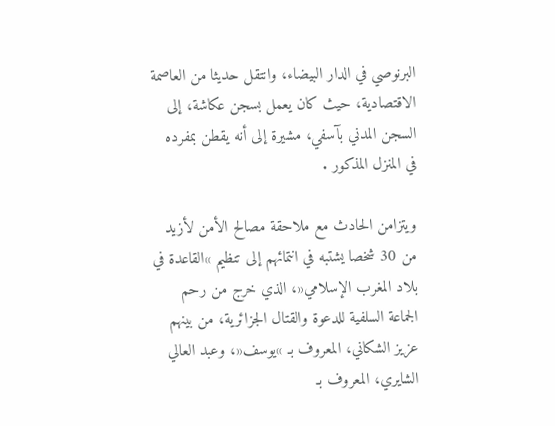البرنوصي في الدار البيضاء، وانتقل حديثا من العاصمة الاقتصادية، حيث كان يعمل بسجن عكاشة، إلى السجن المدني بآسفي، مشيرة إلى أنه يقطن بمفرده في المنزل المذكور .

ويتزامن الحادث مع ملاحقة مصالح الأمن لأزيد من 30 شخصا يشتبه في انتمائهم إلى تنظيم »القاعدة في بلاد المغرب الإسلامي«، الذي خرج من رحم الجماعة السلفية للدعوة والقتال الجزائرية، من بينهم عزيز الشكاني، المعروف بـ »يوسف«، وعبد العالي الشايري، المعروف بـ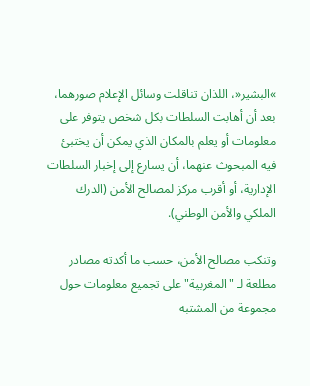»البشير«، اللذان تناقلت وسائل الإعلام صورهما، بعد أن أهابت السلطات بكل شخص يتوفر على معلومات أو يعلم بالمكان الذي يمكن أن يختبئ فيه المبحوث عنهما، أن يسارع إلى إخبار السلطات الإدارية، أو أقرب مركز لمصالح الأمن (الدرك الملكي والأمن الوطني).

وتنكب مصالح الأمن، حسب ما أكدته مصادر مطلعة لـ "المغربية"على تجميع معلومات حول مجموعة من المشتبه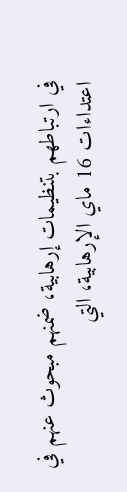في ارتباطهم بتنظيمات إرهابية، ضمنهم مبحوث عنهم في اعتداءات 16 ماي الإرهابية، التي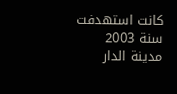كانت استهدفت سنة 2003 مدينة الدار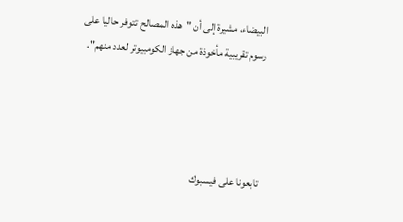البيضاء، مشيرة إلى أن "هذه المصالح تتوفر حاليا على رسوم تقريبية مأخوذة من جهاز الكومبيوتر لعدد منهم".




تابعونا على فيسبوك